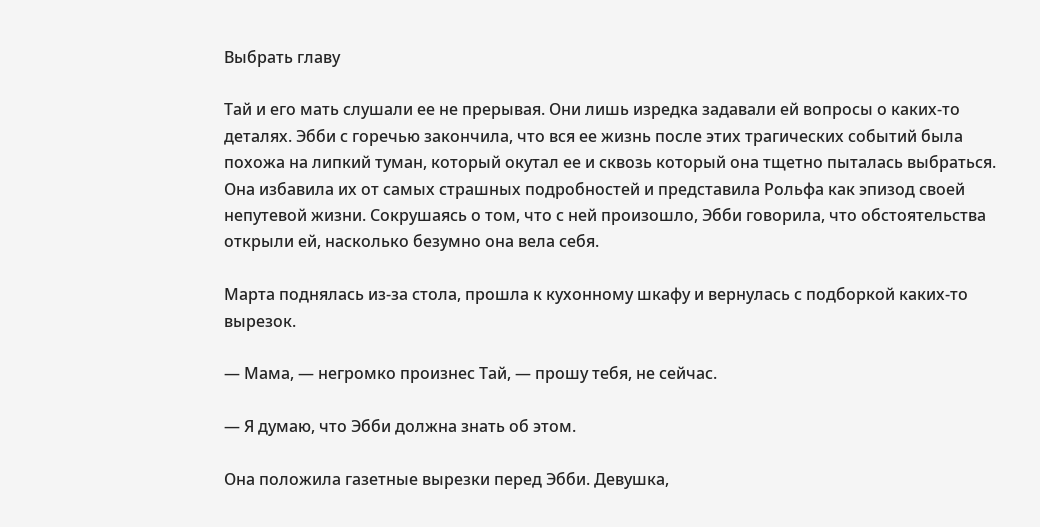Выбрать главу

Тай и его мать слушали ее не прерывая. Они лишь изредка задавали ей вопросы о каких-то деталях. Эбби с горечью закончила, что вся ее жизнь после этих трагических событий была похожа на липкий туман, который окутал ее и сквозь который она тщетно пыталась выбраться. Она избавила их от самых страшных подробностей и представила Рольфа как эпизод своей непутевой жизни. Сокрушаясь о том, что с ней произошло, Эбби говорила, что обстоятельства открыли ей, насколько безумно она вела себя.

Марта поднялась из-за стола, прошла к кухонному шкафу и вернулась с подборкой каких-то вырезок.

— Мама, — негромко произнес Тай, — прошу тебя, не сейчас.

— Я думаю, что Эбби должна знать об этом.

Она положила газетные вырезки перед Эбби. Девушка,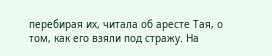перебирая их, читала об аресте Тая, о том, как его взяли под стражу. На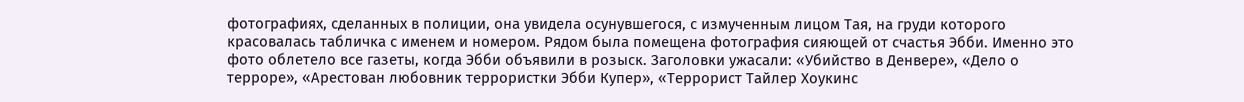фотографиях, сделанных в полиции, она увидела осунувшегося, с измученным лицом Тая, на груди которого красовалась табличка с именем и номером. Рядом была помещена фотография сияющей от счастья Эбби. Именно это фото облетело все газеты, когда Эбби объявили в розыск. Заголовки ужасали: «Убийство в Денвере», «Дело о терроре», «Арестован любовник террористки Эбби Купер», «Террорист Тайлер Хоукинс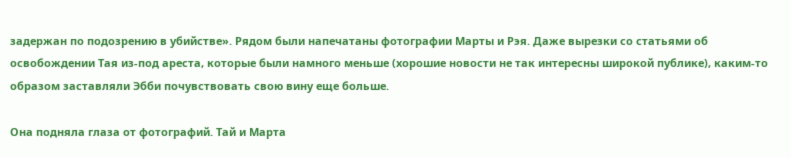задержан по подозрению в убийстве». Рядом были напечатаны фотографии Марты и Рэя. Даже вырезки со статьями об освобождении Тая из-под ареста, которые были намного меньше (хорошие новости не так интересны широкой публике), каким-то образом заставляли Эбби почувствовать свою вину еще больше.

Она подняла глаза от фотографий. Тай и Марта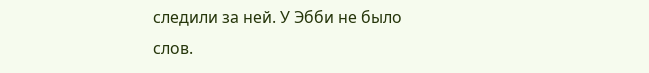следили за ней. У Эбби не было слов.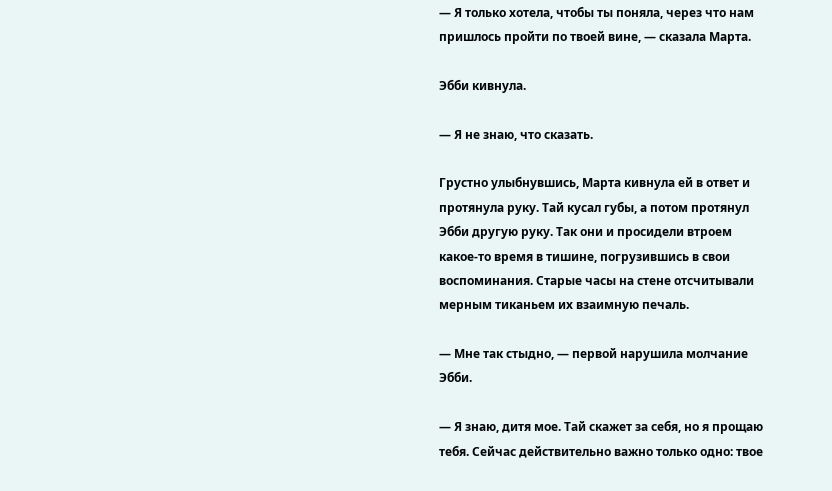— Я только хотела, чтобы ты поняла, через что нам пришлось пройти по твоей вине, — сказала Марта.

Эбби кивнула.

— Я не знаю, что сказать.

Грустно улыбнувшись, Марта кивнула ей в ответ и протянула руку. Тай кусал губы, а потом протянул Эбби другую руку. Так они и просидели втроем какое-то время в тишине, погрузившись в свои воспоминания. Старые часы на стене отсчитывали мерным тиканьем их взаимную печаль.

— Мне так стыдно, — первой нарушила молчание Эбби.

— Я знаю, дитя мое. Тай скажет за себя, но я прощаю тебя. Сейчас действительно важно только одно: твое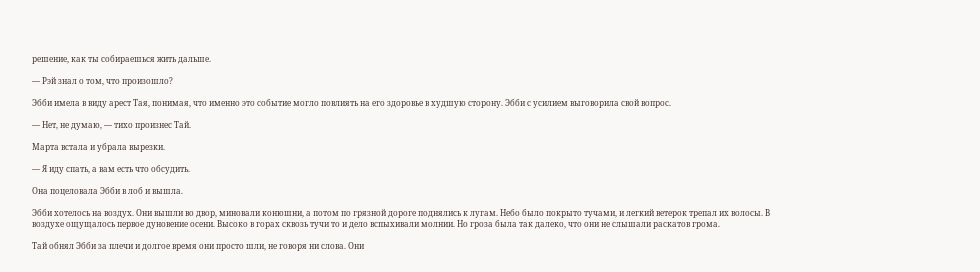решение, как ты собираешься жить дальше.

— Рэй знал о том, что произошло?

Эбби имела в виду арест Тая, понимая, что именно это событие могло повлиять на его здоровье в худшую сторону. Эбби с усилием выговорила свой вопрос.

— Нет, не думаю, — тихо произнес Тай.

Марта встала и убрала вырезки.

— Я иду спать, а вам есть что обсудить.

Она поцеловала Эбби в лоб и вышла.

Эбби хотелось на воздух. Они вышли во двор, миновали конюшни, а потом по грязной дороге поднялись к лугам. Небо было покрыто тучами, и легкий ветерок трепал их волосы. В воздухе ощущалось первое дуновение осени. Высоко в горах сквозь тучи то и дело вспыхивали молнии. Но гроза была так далеко, что они не слышали раскатов грома.

Тай обнял Эбби за плечи и долгое время они просто шли, не говоря ни слова. Они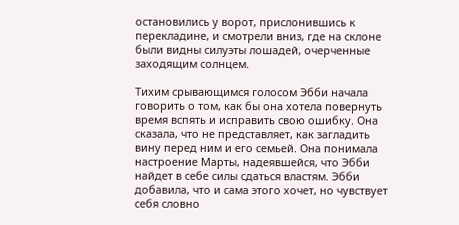остановились у ворот, прислонившись к перекладине, и смотрели вниз, где на склоне были видны силуэты лошадей, очерченные заходящим солнцем.

Тихим срывающимся голосом Эбби начала говорить о том, как бы она хотела повернуть время вспять и исправить свою ошибку. Она сказала, что не представляет, как загладить вину перед ним и его семьей. Она понимала настроение Марты, надеявшейся, что Эбби найдет в себе силы сдаться властям. Эбби добавила, что и сама этого хочет, но чувствует себя словно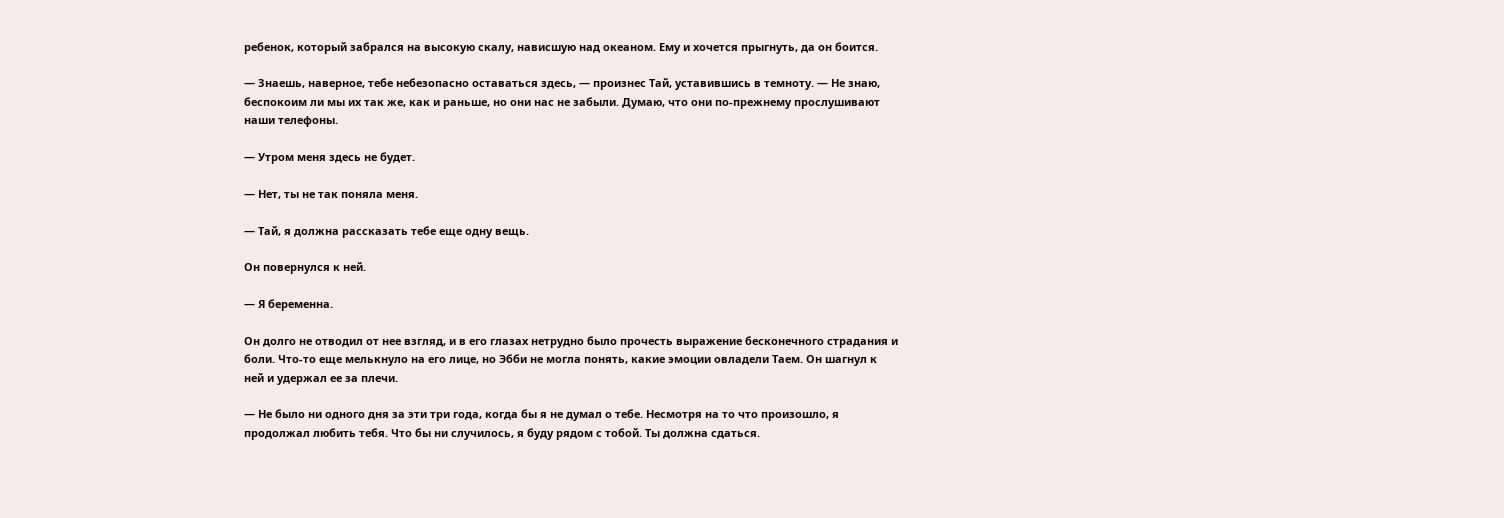ребенок, который забрался на высокую скалу, нависшую над океаном. Ему и хочется прыгнуть, да он боится.

— Знаешь, наверное, тебе небезопасно оставаться здесь, — произнес Тай, уставившись в темноту. — Не знаю, беспокоим ли мы их так же, как и раньше, но они нас не забыли. Думаю, что они по-прежнему прослушивают наши телефоны.

— Утром меня здесь не будет.

— Нет, ты не так поняла меня.

— Тай, я должна рассказать тебе еще одну вещь.

Он повернулся к ней.

— Я беременна.

Он долго не отводил от нее взгляд, и в его глазах нетрудно было прочесть выражение бесконечного страдания и боли. Что-то еще мелькнуло на его лице, но Эбби не могла понять, какие эмоции овладели Таем. Он шагнул к ней и удержал ее за плечи.

— Не было ни одного дня за эти три года, когда бы я не думал о тебе. Несмотря на то что произошло, я продолжал любить тебя. Что бы ни случилось, я буду рядом с тобой. Ты должна сдаться.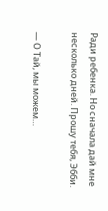Ради ребенка. Но сначала дай мне несколько дней. Прошу тебя, Эбби.

— О Тай, мы можем…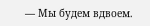— Мы будем вдвоем.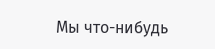Мы что-нибудь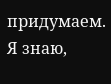придумаем. Я знаю,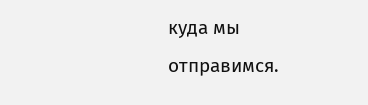куда мы отправимся.